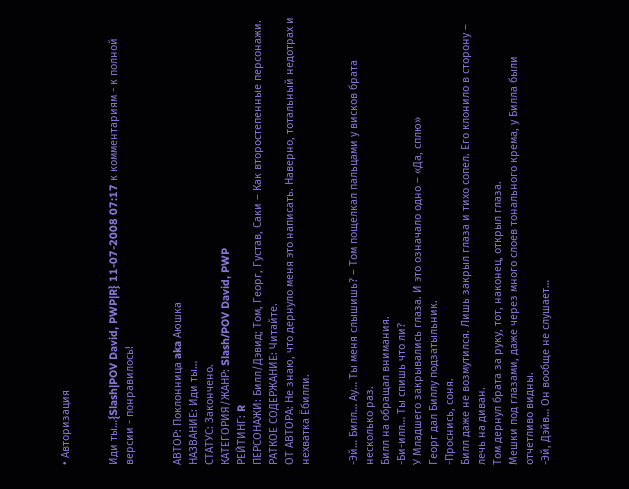• Авторизация


Иди ты…{Slash|POV David, PWP|R} 11-07-2008 07:17 к комментариям - к полной версии - понравилось!


АВТОР: Поклонница aka Аюшка
НАЗВАНИЕ: Иди ты…
СТАТУС: Закончено.
КАТЕГОРИЯ/ЖАНР: Slash/POV David, PWP
РЕЙТИНГ: R
ПЕРСОНАЖИ: Билл/Дэвид; Том, Георг, Густав, Саки – Как второстепенные персонажи.
РАТКОЕ СОДЕРЖАНИЕ: Читайте.
ОТ АВТОРА: Не знаю, что дернуло меня это написать. Наверно, тотальный недотрах и нехватка Ёбилли.


-Эй… Билл… Ау… Ты меня слышишь? – Том пощелкал пальцами у висков брата несколько раз.
Билл на обращал внимания.
-Би-илл… Ты спишь что ли?
У Младшего закрывались глаза. И это означало одно – «Да, сплю»
Георг дал Биллу подзатыльник.
-Проснись, соня.
Билл даже не возмутился. Лишь закрыл глаза и тихо сопел. Его клонило в сторону – лечь на диван.
Том дернул брата за руку, тот, наконец, открыл глаза.
Мешки под глазами, даже через много слоев тонального крема, у Билла были отчетливо видны.
-Эй, Дэйв… Он вообще не слушает…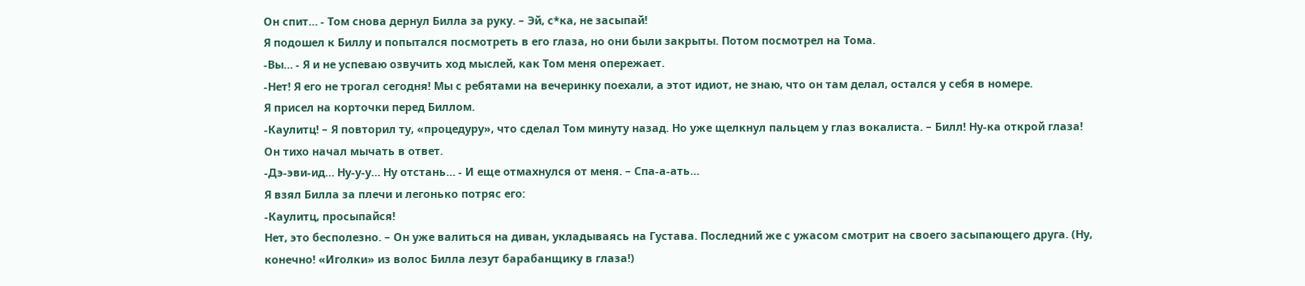Он спит… - Том снова дернул Билла за руку. – Эй, с*ка, не засыпай!
Я подошел к Биллу и попытался посмотреть в его глаза, но они были закрыты. Потом посмотрел на Тома.
-Вы… - Я и не успеваю озвучить ход мыслей, как Том меня опережает.
-Нет! Я его не трогал сегодня! Мы с ребятами на вечеринку поехали, а этот идиот, не знаю, что он там делал, остался у себя в номере.
Я присел на корточки перед Биллом.
-Каулитц! – Я повторил ту, «процедуру», что сделал Том минуту назад. Но уже щелкнул пальцем у глаз вокалиста. – Билл! Ну-ка открой глаза!
Он тихо начал мычать в ответ.
-Дэ-эви-ид… Ну-у-у… Ну отстань… - И еще отмахнулся от меня. – Спа-а-ать…
Я взял Билла за плечи и легонько потряс его:
-Каулитц, просыпайся!
Нет, это бесполезно. – Он уже валиться на диван, укладываясь на Густава. Последний же с ужасом смотрит на своего засыпающего друга. (Ну, конечно! «Иголки» из волос Билла лезут барабанщику в глаза!)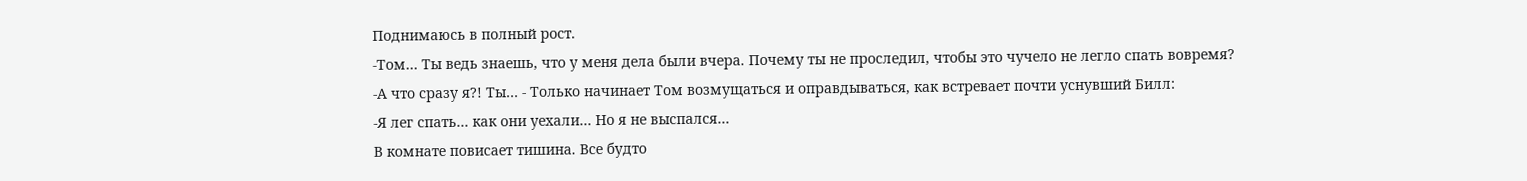Поднимаюсь в полный рост.
-Том… Ты ведь знаешь, что у меня дела были вчера. Почему ты не проследил, чтобы это чучело не легло спать вовремя?
-А что сразу я?! Ты… - Только начинает Том возмущаться и оправдываться, как встревает почти уснувший Билл:
-Я лег спать… как они уехали… Но я не выспался…
В комнате повисает тишина. Все будто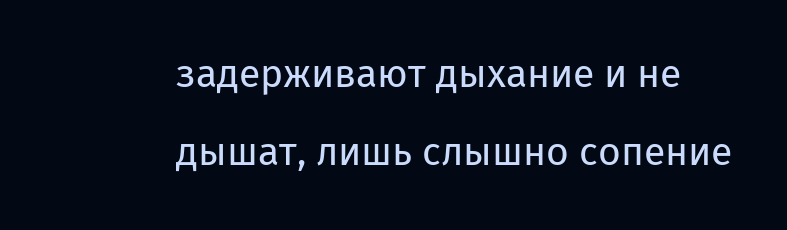задерживают дыхание и не дышат, лишь слышно сопение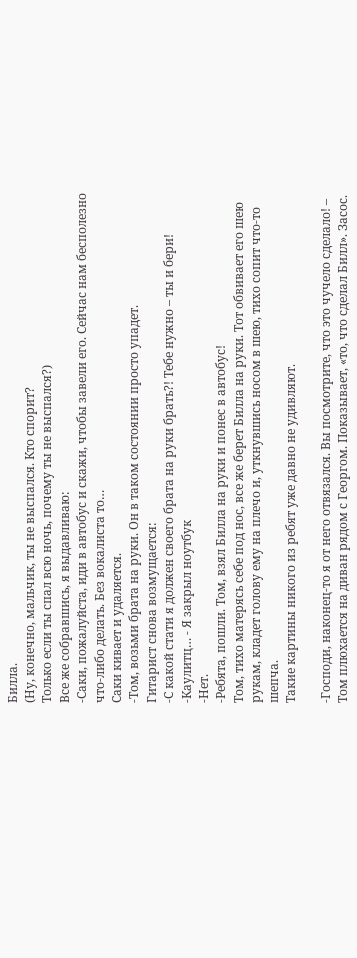Билла.
(Ну, конечно, мальчик, ты не выспался. Кто спорит?
Только если ты спал всю ночь, почему ты не выспался?)
Все же собравшись, я выдавливаю:
-Саки, пожалуйста, иди в автобус и скажи, чтобы завели его. Сейчас нам бесполезно что-либо делать. Без вокалиста то…
Саки кивает и удаляется.
-Том, возьми брата на руки. Он в таком состоянии просто упадет.
Гитарист снова возмущается:
-С какой стати я должен своего брата на руки брать?! Тебе нужно – ты и бери!
-Каулитц… - Я закрыл ноутбук
-Нет.
-Ребята, пошли. Том, взял Билла на руки и понес в автобус!
Том, тихо матерясь себе под нос, все же берет Билла на руки. Тот обвивает его шею рукам, кладет голову ему на плечо и, уткнувшись носом в шею, тихо сопит что-то шепча.
Такие картины никого из ребят уже давно не удивляют.

-Господи, наконец-то я от него отвязался. Вы посмотрите, что это чучело сделало! – Том плюхается на диван рядом с Георгом. Показывает, «то, что сделал Билл». Засос.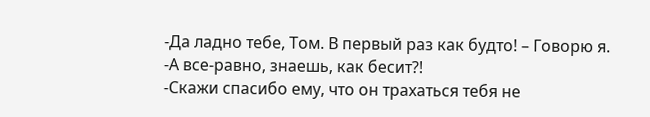-Да ладно тебе, Том. В первый раз как будто! – Говорю я.
-А все-равно, знаешь, как бесит?!
-Скажи спасибо ему, что он трахаться тебя не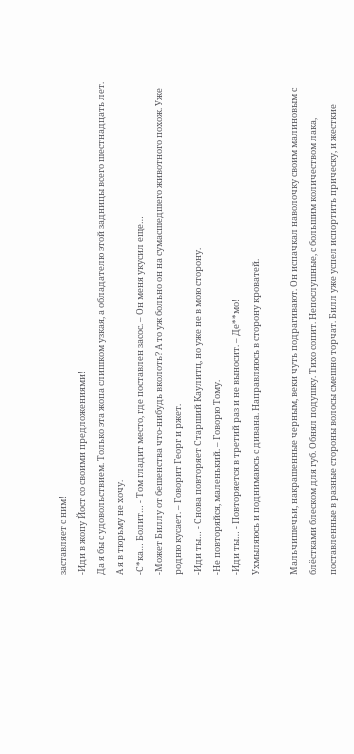заставляет с ним!
-Иди в жопу Йост со своими предложениями!
Да я бы с удовольствием. Только эта жопа слишком узкая, а обладателю этой задницы всего шестнадцать лет. А я в тюрьму не хочу.
-С*ка… Болит… - Том гладит место, где поставлен засос. – Он меня укусил еще…
-Может Биллу от бешенства что-нибудь вколоть? А то уж больно он на сумасшедшего животного похож. Уже родню кусает. – Говорит Георг и ржет.
-Иди ты… - Снова повторяет Старший Каулитц, но уже не в мою сторону.
-Не повторяйся, маленький. – Говорю Тому.
-Иди ты… - Повторяется в третий раз и не выносит. – Де**мо!
Ухмыляюсь и поднимаюсь с дивана. Направляюсь в сторону кроватей.

Мальчишечьи, накрашенные черным, веки чуть подрагивают. Он испачкал наволочку своим малиновым с блёстками блеском для губ. Обнял подушку. Тихо сопит. Непослушные, с большим количеством лака, поставленные в разные стороны волосы смешно торчат. Билл уже успел испортить прическу, и жесткие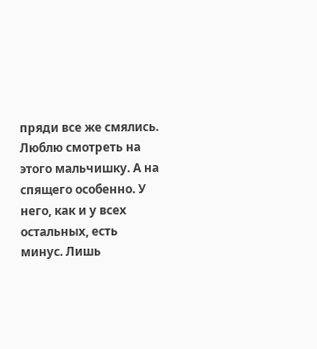пряди все же смялись.
Люблю смотреть на этого мальчишку. А на спящего особенно. У него, как и у всех остальных, есть минус. Лишь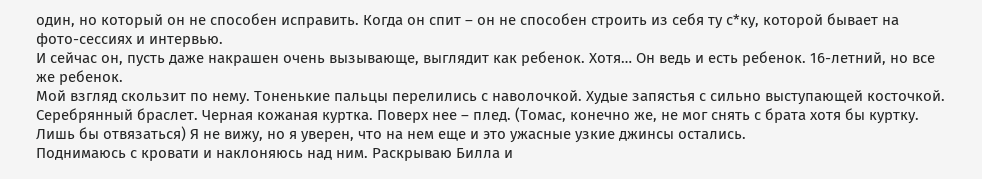один, но который он не способен исправить. Когда он спит – он не способен строить из себя ту с*ку, которой бывает на фото-сессиях и интервью.
И сейчас он, пусть даже накрашен очень вызывающе, выглядит как ребенок. Хотя… Он ведь и есть ребенок. 16-летний, но все же ребенок.
Мой взгляд скользит по нему. Тоненькие пальцы перелились с наволочкой. Худые запястья с сильно выступающей косточкой. Серебрянный браслет. Черная кожаная куртка. Поверх нее – плед. (Томас, конечно же, не мог снять с брата хотя бы куртку. Лишь бы отвязаться) Я не вижу, но я уверен, что на нем еще и это ужасные узкие джинсы остались.
Поднимаюсь с кровати и наклоняюсь над ним. Раскрываю Билла и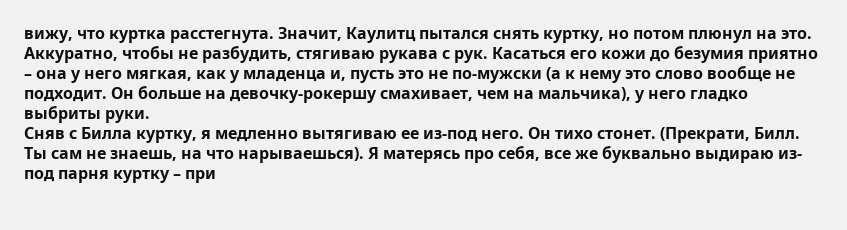вижу, что куртка расстегнута. Значит, Каулитц пытался снять куртку, но потом плюнул на это.
Аккуратно, чтобы не разбудить, стягиваю рукава с рук. Касаться его кожи до безумия приятно – она у него мягкая, как у младенца и, пусть это не по-мужски (а к нему это слово вообще не подходит. Он больше на девочку-рокершу смахивает, чем на мальчика), у него гладко выбриты руки.
Сняв с Билла куртку, я медленно вытягиваю ее из-под него. Он тихо стонет. (Прекрати, Билл. Ты сам не знаешь, на что нарываешься). Я матерясь про себя, все же буквально выдираю из-под парня куртку – при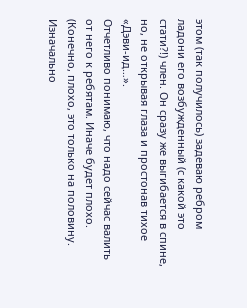этом (так получилось) задеваю ребром ладони его возбужденный (с какой это стати?!) член. Он сразу же выгибается в спине, но, не открывая глаза и простонав тихое «Дэви-ид…».
Отчетливо понимаю, что надо сейчас валить от него к ребятам. Иначе будет плохо. (Конечно, плохо, это только на половину. Изначально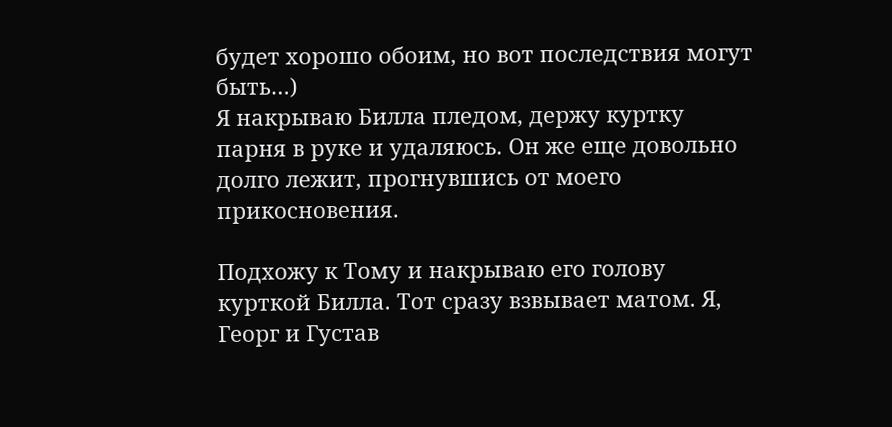будет хорошо обоим, но вот последствия могут быть…)
Я накрываю Билла пледом, держу куртку парня в руке и удаляюсь. Он же еще довольно долго лежит, прогнувшись от моего прикосновения.

Подхожу к Тому и накрываю его голову курткой Билла. Тот сразу взвывает матом. Я, Георг и Густав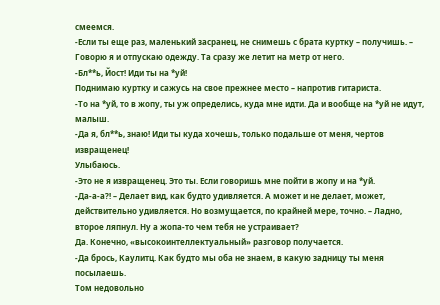смеемся.
-Если ты еще раз, маленький засранец, не снимешь с брата куртку – получишь. – Говорю я и отпускаю одежду. Та сразу же летит на метр от него.
-Бл**ь, Йост! Иди ты на *уй!
Поднимаю куртку и сажусь на свое прежнее место – напротив гитариста.
-То на *уй, то в жопу, ты уж определись, куда мне идти. Да и вообще на *уй не идут, малыш.
-Да я, бл**ь, знаю! Иди ты куда хочешь, только подальше от меня, чертов извращенец!
Улыбаюсь.
-Это не я извращенец. Это ты. Если говоришь мне пойти в жопу и на *уй.
-Да-а-а?! – Делает вид, как будто удивляется. А может и не делает, может, действительно удивляется. Но возмущается, по крайней мере, точно. – Ладно, второе ляпнул. Ну а жопа-то чем тебя не устраивает?
Да. Конечно, «высокоинтеллектуальный» разговор получается.
-Да брось, Каулитц. Как будто мы оба не знаем, в какую задницу ты меня посылаешь.
Том недовольно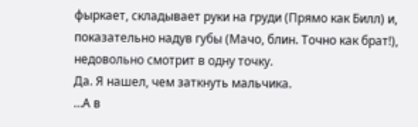фыркает, складывает руки на груди (Прямо как Билл) и, показательно надув губы (Мачо, блин. Точно как брат!), недовольно смотрит в одну точку.
Да. Я нашел, чем заткнуть мальчика.
…А в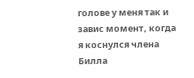голове у меня так и завис момент, когда я коснулся члена Билла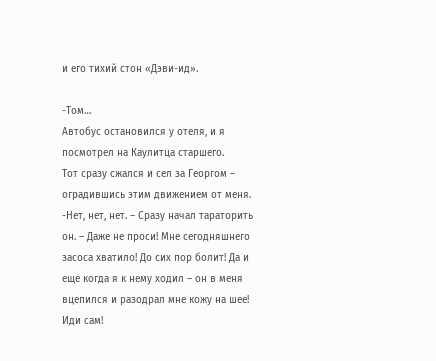и его тихий стон «Дэви-ид».

-Том…
Автобус остановился у отеля, и я посмотрел на Каулитца старшего.
Тот сразу сжался и сел за Георгом – оградившись этим движением от меня.
-Нет, нет, нет. – Сразу начал тараторить он. – Даже не проси! Мне сегодняшнего засоса хватило! До сих пор болит! Да и еще когда я к нему ходил – он в меня вцепился и разодрал мне кожу на шее! Иди сам!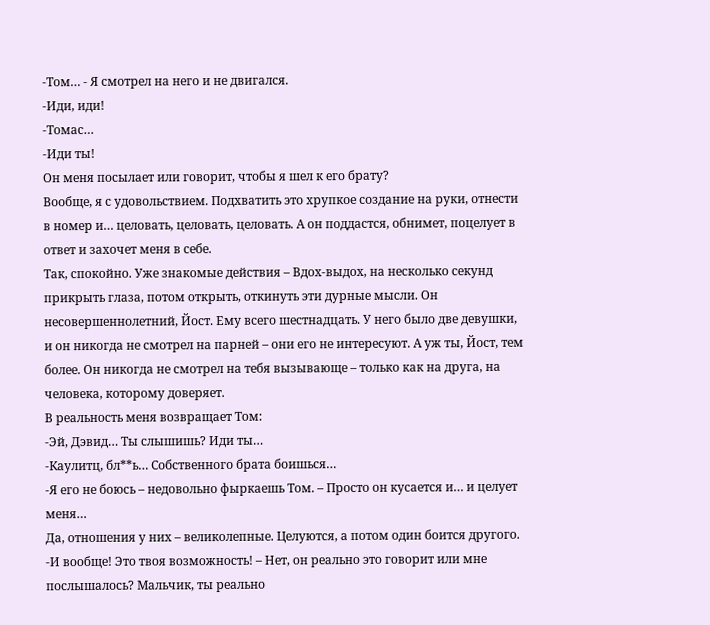-Том… - Я смотрел на него и не двигался.
-Иди, иди!
-Томас…
-Иди ты!
Он меня посылает или говорит, чтобы я шел к его брату?
Вообще, я с удовольствием. Подхватить это хрупкое создание на руки, отнести в номер и… целовать, целовать, целовать. А он поддастся, обнимет, поцелует в ответ и захочет меня в себе.
Так, спокойно. Уже знакомые действия – Вдох-выдох, на несколько секунд прикрыть глаза, потом открыть, откинуть эти дурные мысли. Он несовершеннолетний, Йост. Ему всего шестнадцать. У него было две девушки, и он никогда не смотрел на парней – они его не интересуют. А уж ты, Йост, тем более. Он никогда не смотрел на тебя вызывающе – только как на друга, на человека, которому доверяет.
В реальность меня возвращает Том:
-Эй, Дэвид… Ты слышишь? Иди ты…
-Каулитц, бл**ь… Собственного брата боишься…
-Я его не боюсь – недовольно фыркаешь Том. – Просто он кусается и… и целует меня…
Да, отношения у них – великолепные. Целуются, а потом один боится другого.
-И вообще! Это твоя возможность! – Нет, он реально это говорит или мне послышалось? Мальчик, ты реально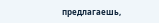предлагаешь,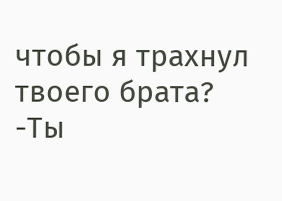чтобы я трахнул твоего брата?
-Ты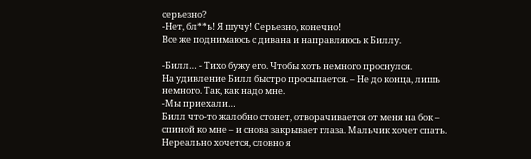серьезно?
-Нет, бл**ь! Я шучу! Серьезно, конечно!
Все же поднимаюсь с дивана и направляюсь к Биллу.

-Билл… - Тихо бужу его. Чтобы хоть немного проснулся.
На удивление Билл быстро просыпается. – Не до конца, лишь немного. Так, как надо мне.
-Мы приехали…
Билл что-то жалобно стонет, отворачивается от меня на бок – спиной ко мне – и снова закрывает глаза. Мальчик хочет спать. Нереально хочется, словно я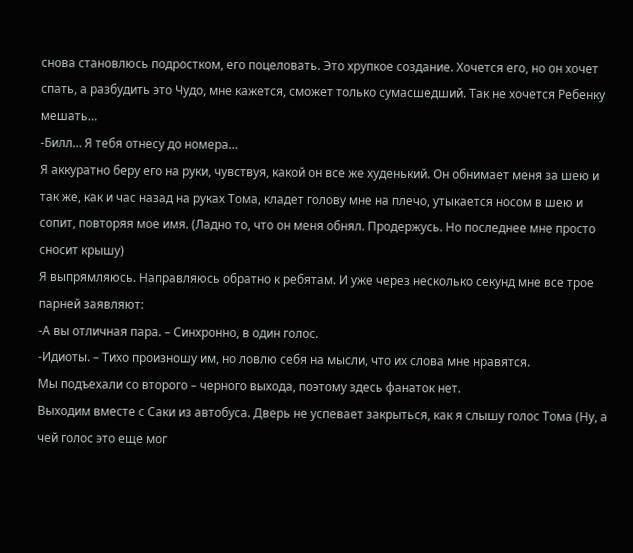снова становлюсь подростком, его поцеловать. Это хрупкое создание. Хочется его, но он хочет спать, а разбудить это Чудо, мне кажется, сможет только сумасшедший. Так не хочется Ребенку мешать…
-Билл… Я тебя отнесу до номера…
Я аккуратно беру его на руки, чувствуя, какой он все же худенький. Он обнимает меня за шею и так же, как и час назад на руках Тома, кладет голову мне на плечо, утыкается носом в шею и сопит, повторяя мое имя. (Ладно то, что он меня обнял. Продержусь. Но последнее мне просто сносит крышу)
Я выпрямляюсь. Направляюсь обратно к ребятам. И уже через несколько секунд мне все трое парней заявляют:
-А вы отличная пара. – Синхронно, в один голос.
-Идиоты. – Тихо произношу им, но ловлю себя на мысли, что их слова мне нравятся.
Мы подъехали со второго – черного выхода, поэтому здесь фанаток нет.
Выходим вместе с Саки из автобуса. Дверь не успевает закрыться, как я слышу голос Тома (Ну, а чей голос это еще мог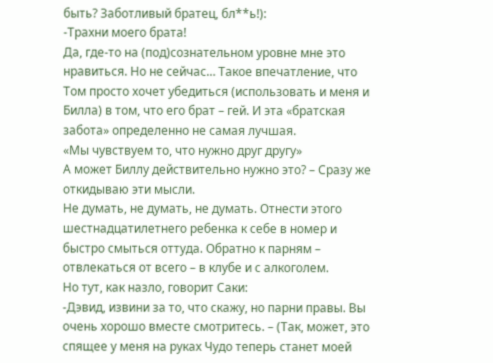быть? Заботливый братец, бл**ь!):
-Трахни моего брата!
Да, где-то на (под)сознательном уровне мне это нравиться. Но не сейчас… Такое впечатление, что Том просто хочет убедиться (использовать и меня и Билла) в том, что его брат – гей. И эта «братская забота» определенно не самая лучшая.
«Мы чувствуем то, что нужно друг другу»
А может Биллу действительно нужно это? – Сразу же откидываю эти мысли.
Не думать, не думать, не думать. Отнести этого шестнадцатилетнего ребенка к себе в номер и быстро смыться оттуда. Обратно к парням – отвлекаться от всего – в клубе и с алкоголем.
Но тут, как назло, говорит Саки:
-Дэвид, извини за то, что скажу, но парни правы. Вы очень хорошо вместе смотритесь. – (Так, может, это спящее у меня на руках Чудо теперь станет моей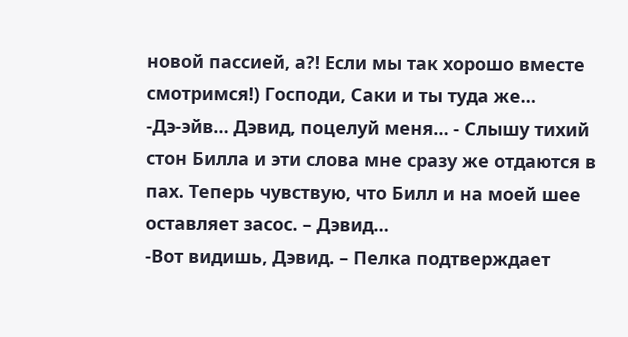новой пассией, а?! Если мы так хорошо вместе смотримся!) Господи, Саки и ты туда же…
-Дэ-эйв… Дэвид, поцелуй меня… - Слышу тихий стон Билла и эти слова мне сразу же отдаются в пах. Теперь чувствую, что Билл и на моей шее оставляет засос. – Дэвид…
-Вот видишь, Дэвид. – Пелка подтверждает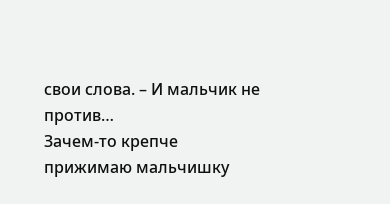свои слова. – И мальчик не против…
Зачем-то крепче прижимаю мальчишку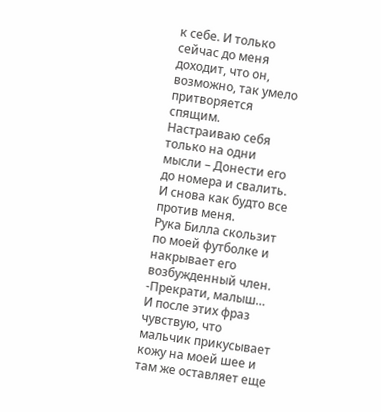к себе. И только сейчас до меня доходит, что он, возможно, так умело притворяется спящим.
Настраиваю себя только на одни мысли – Донести его до номера и свалить. И снова как будто все против меня.
Рука Билла скользит по моей футболке и накрывает его возбужденный член.
-Прекрати, малыш…
И после этих фраз чувствую, что мальчик прикусывает кожу на моей шее и там же оставляет еще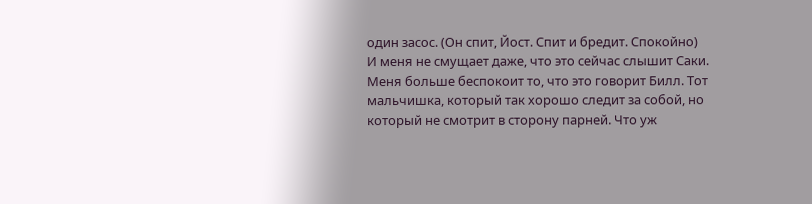один засос. (Он спит, Йост. Спит и бредит. Спокойно)
И меня не смущает даже, что это сейчас слышит Саки. Меня больше беспокоит то, что это говорит Билл. Тот мальчишка, который так хорошо следит за собой, но который не смотрит в сторону парней. Что уж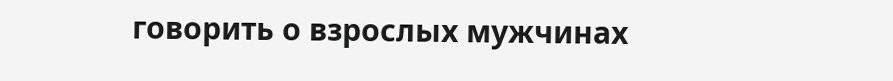говорить о взрослых мужчинах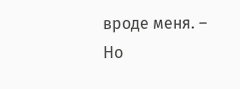вроде меня. – Но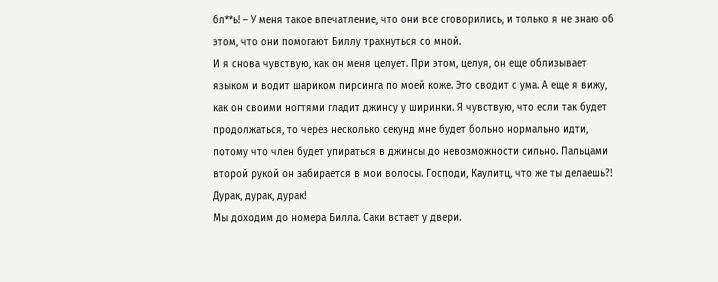бл**ь! – У меня такое впечатление, что они все сговорились, и только я не знаю об этом, что они помогают Биллу трахнуться со мной.
И я снова чувствую, как он меня целует. При этом, целуя, он еще облизывает языком и водит шариком пирсинга по моей коже. Это сводит с ума. А еще я вижу, как он своими ногтями гладит джинсу у ширинки. Я чувствую, что если так будет продолжаться, то через несколько секунд мне будет больно нормально идти, потому что член будет упираться в джинсы до невозможности сильно. Пальцами второй рукой он забирается в мои волосы. Господи, Каулитц, что же ты делаешь?! Дурак, дурак, дурак!
Мы доходим до номера Билла. Саки встает у двери.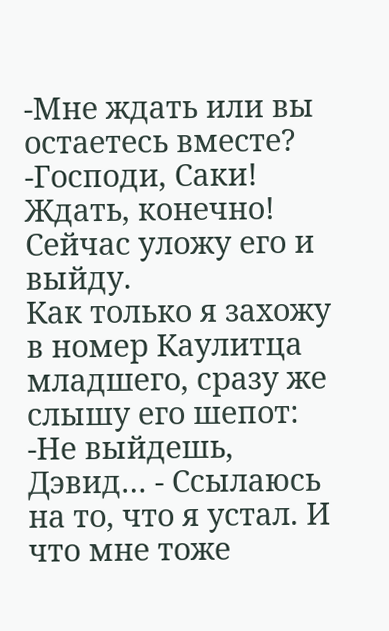-Мне ждать или вы остаетесь вместе?
-Господи, Саки! Ждать, конечно! Сейчас уложу его и выйду.
Как только я захожу в номер Каулитца младшего, сразу же слышу его шепот:
-Не выйдешь, Дэвид… - Ссылаюсь на то, что я устал. И что мне тоже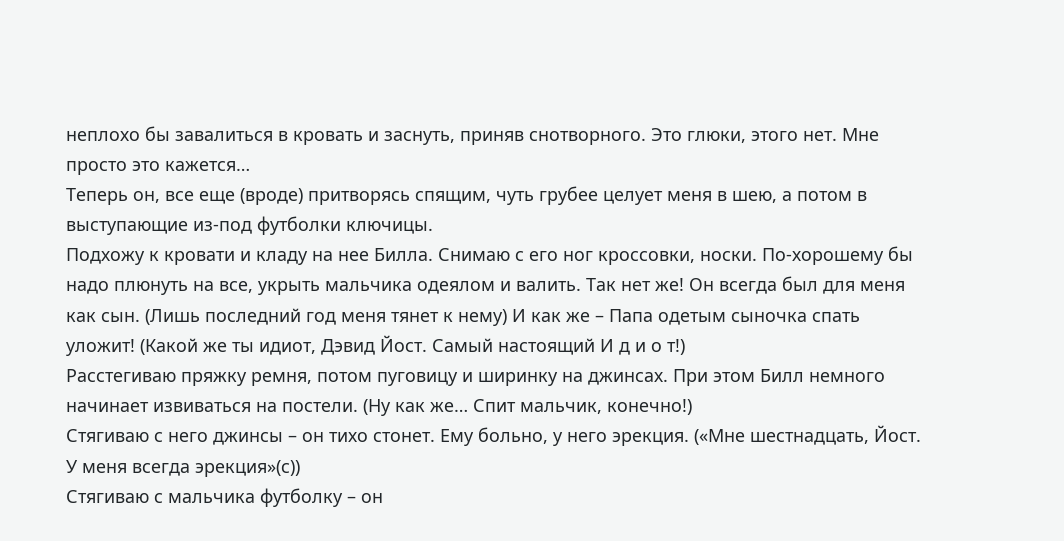неплохо бы завалиться в кровать и заснуть, приняв снотворного. Это глюки, этого нет. Мне просто это кажется…
Теперь он, все еще (вроде) притворясь спящим, чуть грубее целует меня в шею, а потом в выступающие из-под футболки ключицы.
Подхожу к кровати и кладу на нее Билла. Снимаю с его ног кроссовки, носки. По-хорошему бы надо плюнуть на все, укрыть мальчика одеялом и валить. Так нет же! Он всегда был для меня как сын. (Лишь последний год меня тянет к нему) И как же – Папа одетым сыночка спать уложит! (Какой же ты идиот, Дэвид Йост. Самый настоящий И д и о т!)
Расстегиваю пряжку ремня, потом пуговицу и ширинку на джинсах. При этом Билл немного начинает извиваться на постели. (Ну как же… Спит мальчик, конечно!)
Стягиваю с него джинсы – он тихо стонет. Ему больно, у него эрекция. («Мне шестнадцать, Йост. У меня всегда эрекция»(с))
Стягиваю с мальчика футболку – он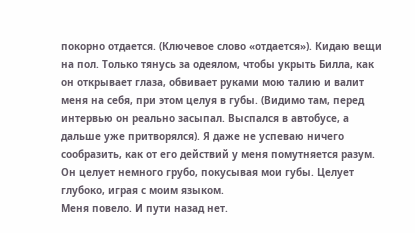покорно отдается. (Ключевое слово «отдается»). Кидаю вещи на пол. Только тянусь за одеялом, чтобы укрыть Билла, как он открывает глаза, обвивает руками мою талию и валит меня на себя, при этом целуя в губы. (Видимо там, перед интервью он реально засыпал. Выспался в автобусе, а дальше уже притворялся). Я даже не успеваю ничего сообразить, как от его действий у меня помутняется разум. Он целует немного грубо, покусывая мои губы. Целует глубоко, играя с моим языком.
Меня повело. И пути назад нет.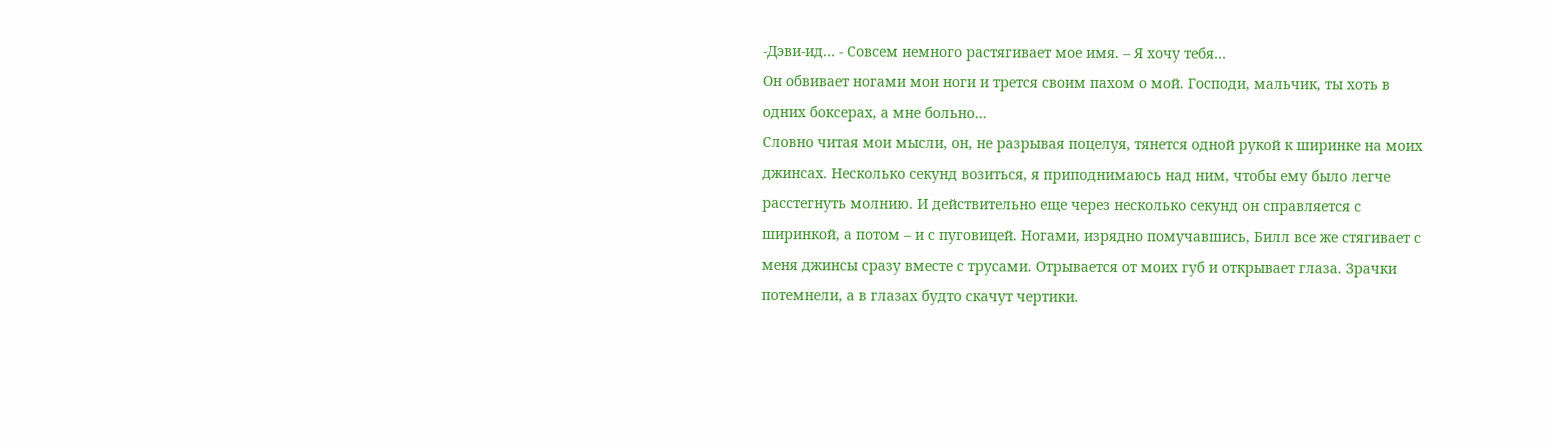-Дэви-ид… - Совсем немного растягивает мое имя. – Я хочу тебя…
Он обвивает ногами мои ноги и трется своим пахом о мой. Господи, мальчик, ты хоть в одних боксерах, а мне больно…
Словно читая мои мысли, он, не разрывая поцелуя, тянется одной рукой к ширинке на моих джинсах. Несколько секунд возиться, я приподнимаюсь над ним, чтобы ему было легче расстегнуть молнию. И действительно еще через несколько секунд он справляется с ширинкой, а потом – и с пуговицей. Ногами, изрядно помучавшись, Билл все же стягивает с меня джинсы сразу вместе с трусами. Отрывается от моих губ и открывает глаза. Зрачки потемнели, а в глазах будто скачут чертики.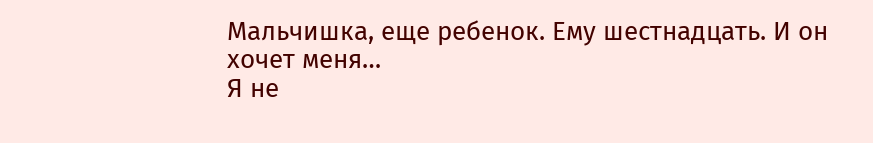Мальчишка, еще ребенок. Ему шестнадцать. И он хочет меня…
Я не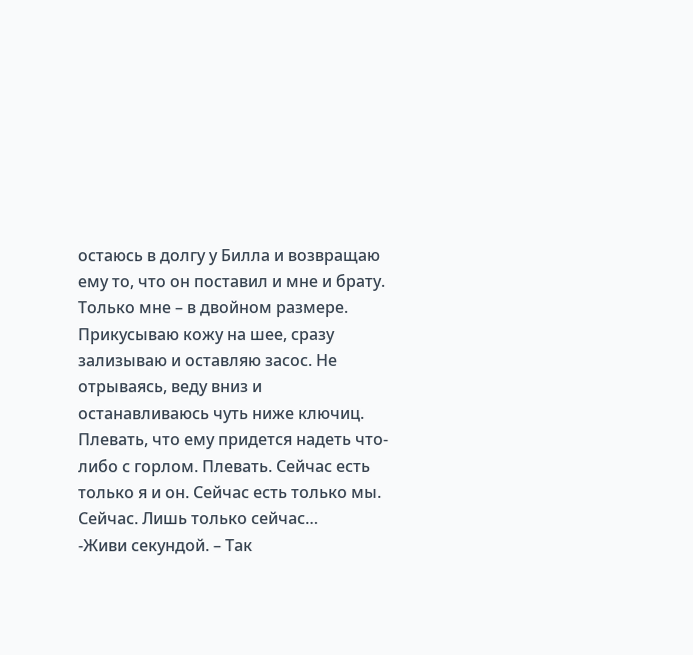остаюсь в долгу у Билла и возвращаю ему то, что он поставил и мне и брату. Только мне – в двойном размере.
Прикусываю кожу на шее, сразу зализываю и оставляю засос. Не отрываясь, веду вниз и останавливаюсь чуть ниже ключиц. Плевать, что ему придется надеть что-либо с горлом. Плевать. Сейчас есть только я и он. Сейчас есть только мы. Сейчас. Лишь только сейчас…
-Живи секундой. – Так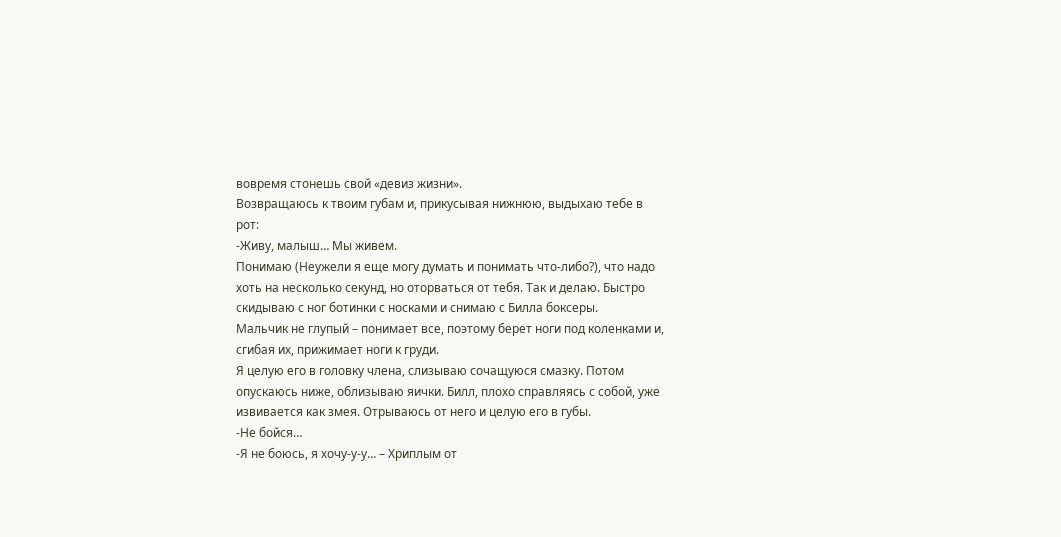вовремя стонешь свой «девиз жизни».
Возвращаюсь к твоим губам и, прикусывая нижнюю, выдыхаю тебе в рот:
-Живу, малыш… Мы живем.
Понимаю (Неужели я еще могу думать и понимать что-либо?), что надо хоть на несколько секунд, но оторваться от тебя. Так и делаю. Быстро скидываю с ног ботинки с носками и снимаю с Билла боксеры.
Мальчик не глупый – понимает все, поэтому берет ноги под коленками и, сгибая их, прижимает ноги к груди.
Я целую его в головку члена, слизываю сочащуюся смазку. Потом опускаюсь ниже, облизываю яички. Билл, плохо справляясь с собой, уже извивается как змея. Отрываюсь от него и целую его в губы.
-Не бойся…
-Я не боюсь, я хочу-у-у… – Хриплым от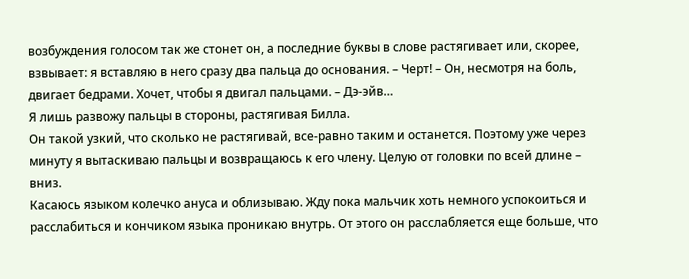возбуждения голосом так же стонет он, а последние буквы в слове растягивает или, скорее, взвывает: я вставляю в него сразу два пальца до основания. – Черт! – Он, несмотря на боль, двигает бедрами. Хочет, чтобы я двигал пальцами. – Дэ-эйв…
Я лишь развожу пальцы в стороны, растягивая Билла.
Он такой узкий, что сколько не растягивай, все-равно таким и останется. Поэтому уже через минуту я вытаскиваю пальцы и возвращаюсь к его члену. Целую от головки по всей длине – вниз.
Касаюсь языком колечко ануса и облизываю. Жду пока мальчик хоть немного успокоиться и расслабиться и кончиком языка проникаю внутрь. От этого он расслабляется еще больше, что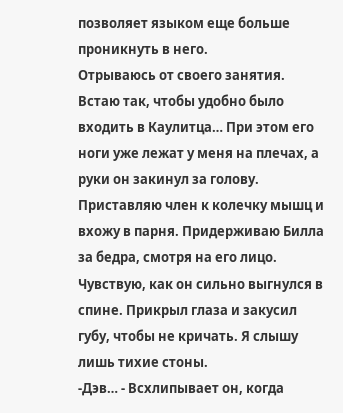позволяет языком еще больше проникнуть в него.
Отрываюсь от своего занятия. Встаю так, чтобы удобно было входить в Каулитца… При этом его ноги уже лежат у меня на плечах, а руки он закинул за голову.
Приставляю член к колечку мышц и вхожу в парня. Придерживаю Билла за бедра, смотря на его лицо.
Чувствую, как он сильно выгнулся в спине. Прикрыл глаза и закусил губу, чтобы не кричать. Я слышу лишь тихие стоны.
-Дэв… - Всхлипывает он, когда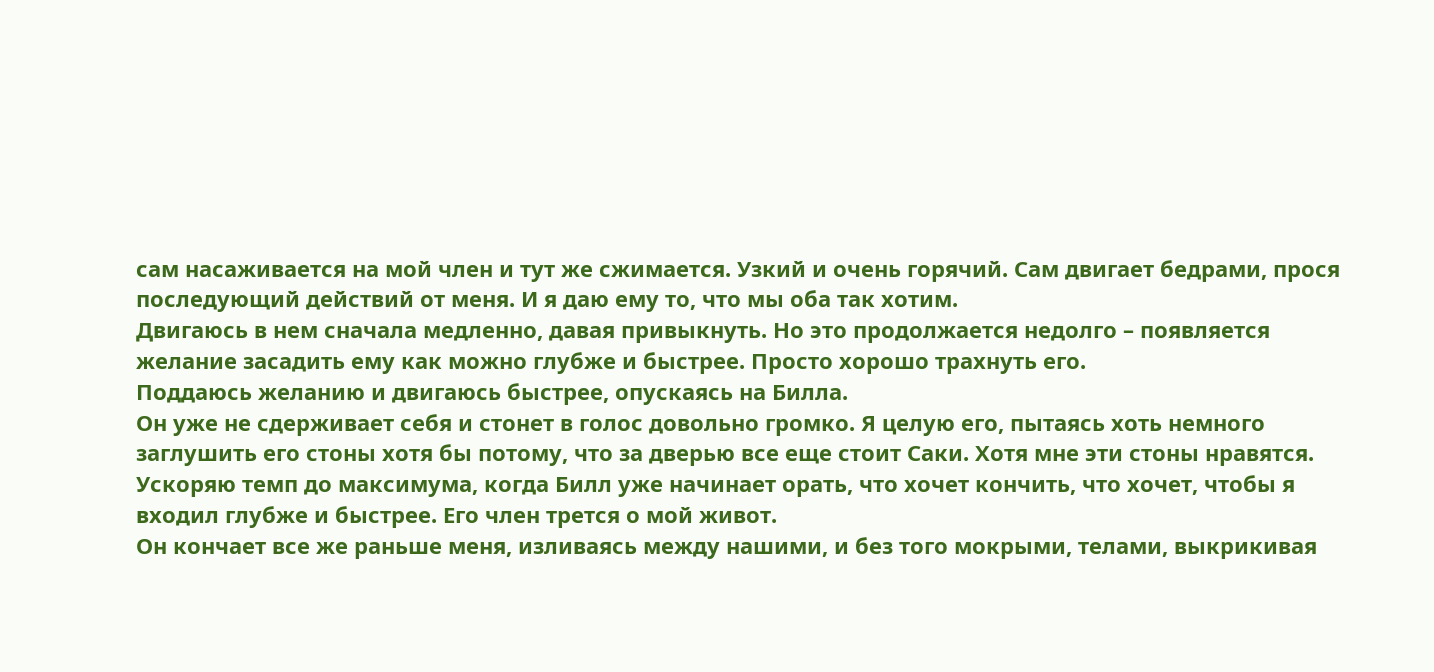сам насаживается на мой член и тут же сжимается. Узкий и очень горячий. Сам двигает бедрами, прося последующий действий от меня. И я даю ему то, что мы оба так хотим.
Двигаюсь в нем сначала медленно, давая привыкнуть. Но это продолжается недолго – появляется желание засадить ему как можно глубже и быстрее. Просто хорошо трахнуть его.
Поддаюсь желанию и двигаюсь быстрее, опускаясь на Билла.
Он уже не сдерживает себя и стонет в голос довольно громко. Я целую его, пытаясь хоть немного заглушить его стоны хотя бы потому, что за дверью все еще стоит Саки. Хотя мне эти стоны нравятся.
Ускоряю темп до максимума, когда Билл уже начинает орать, что хочет кончить, что хочет, чтобы я входил глубже и быстрее. Его член трется о мой живот.
Он кончает все же раньше меня, изливаясь между нашими, и без того мокрыми, телами, выкрикивая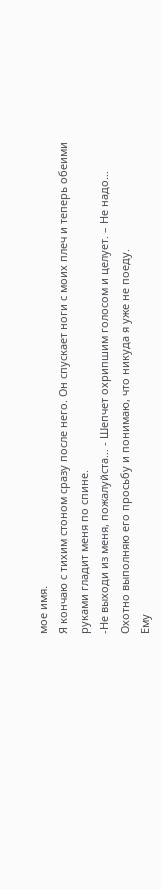мое имя.
Я кончаю с тихим стоном сразу после него. Он спускает ноги с моих плеч и теперь обеими руками гладит меня по спине.
-Не выходи из меня, пожалуйста… - Шепчет охрипшим голосом и целует. – Не надо…
Охотно выполняю его просьбу и понимаю, что никуда я уже не поеду.
Ему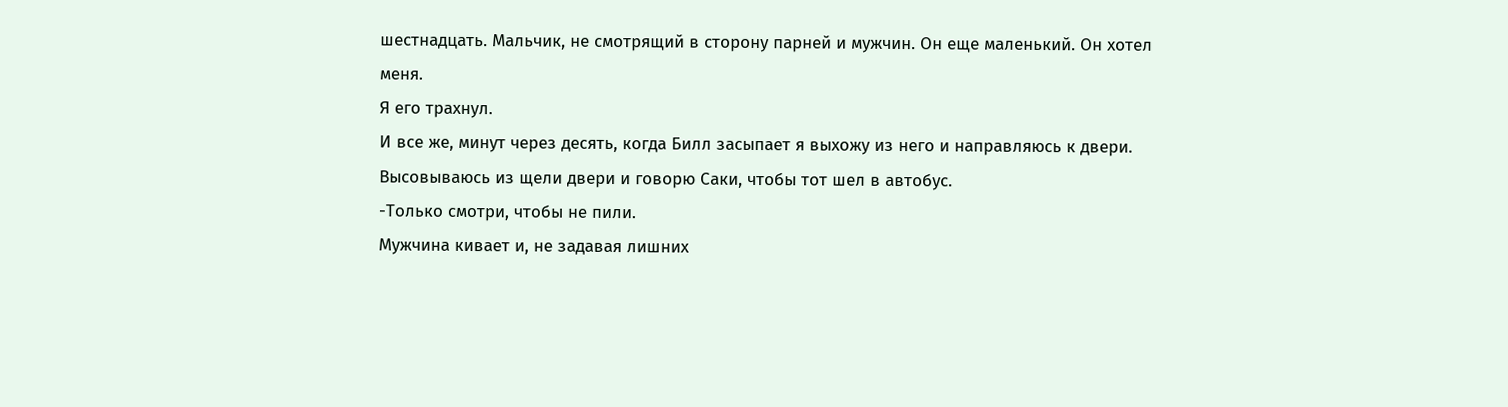шестнадцать. Мальчик, не смотрящий в сторону парней и мужчин. Он еще маленький. Он хотел меня.
Я его трахнул.
И все же, минут через десять, когда Билл засыпает я выхожу из него и направляюсь к двери.
Высовываюсь из щели двери и говорю Саки, чтобы тот шел в автобус.
-Только смотри, чтобы не пили.
Мужчина кивает и, не задавая лишних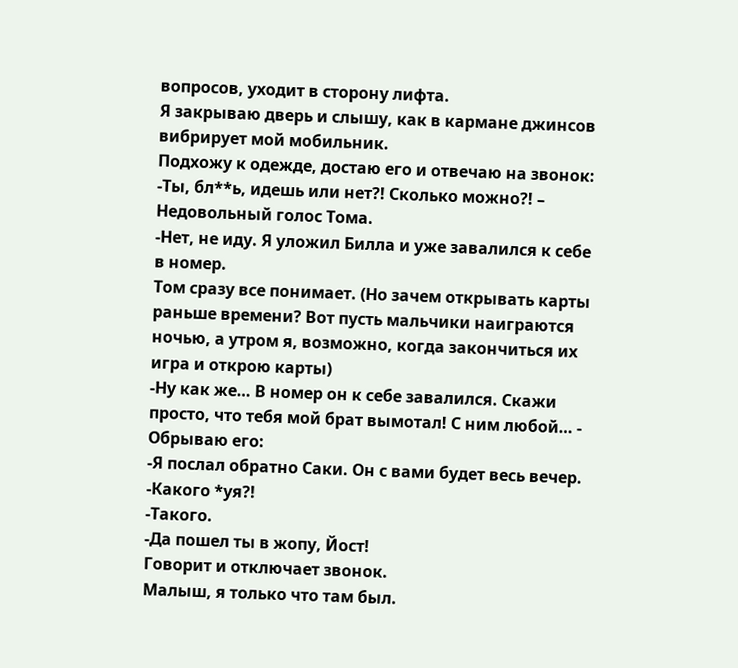вопросов, уходит в сторону лифта.
Я закрываю дверь и слышу, как в кармане джинсов вибрирует мой мобильник.
Подхожу к одежде, достаю его и отвечаю на звонок:
-Ты, бл**ь, идешь или нет?! Сколько можно?! – Недовольный голос Тома.
-Нет, не иду. Я уложил Билла и уже завалился к себе в номер.
Том сразу все понимает. (Но зачем открывать карты раньше времени? Вот пусть мальчики наиграются ночью, а утром я, возможно, когда закончиться их игра и открою карты)
-Ну как же… В номер он к себе завалился. Скажи просто, что тебя мой брат вымотал! С ним любой… - Обрываю его:
-Я послал обратно Саки. Он с вами будет весь вечер.
-Какого *уя?!
-Такого.
-Да пошел ты в жопу, Йост!
Говорит и отключает звонок.
Малыш, я только что там был.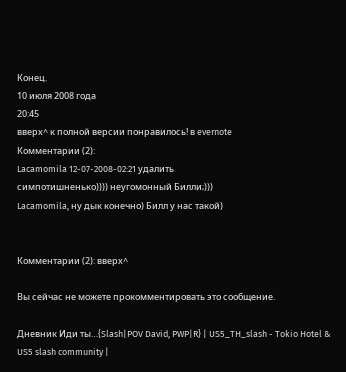Конец.
10 июля 2008 года
20:45
вверх^ к полной версии понравилось! в evernote
Комментарии (2):
Lacamomila 12-07-2008-02:21 удалить
симпотишненько)))) неугомонный Билли;)))
Lacamomila, ну дык конечно) Билл у нас такой)


Комментарии (2): вверх^

Вы сейчас не можете прокомментировать это сообщение.

Дневник Иди ты…{Slash|POV David, PWP|R} | US5_TH_slash - Tokio Hotel & US5 slash community |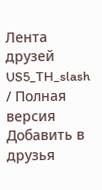Лента друзей US5_TH_slash / Полная версия Добавить в друзья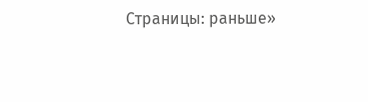Страницы: раньше»